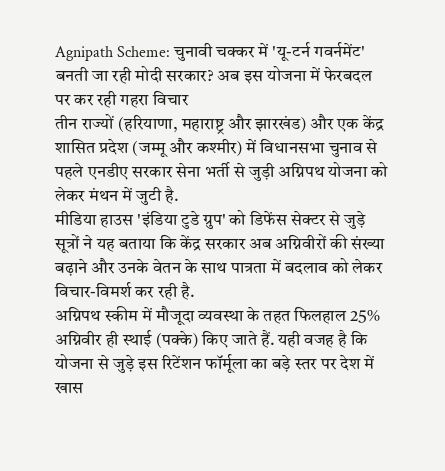Agnipath Scheme: चुनावी चक्कर में 'यू-टर्न गवर्नमेंट' बनती जा रही मोदी सरकार? अब इस योजना में फेरबदल पर कर रही गहरा विचार
तीन राज्यों (हरियाणा, महाराष्ट्र और झारखंड) और एक केंद्र शासित प्रदेश (जम्मू और कश्मीर) में विधानसभा चुनाव से पहले एनडीए सरकार सेना भर्ती से जुड़ी अग्निपथ योजना को लेकर मंथन में जुटी है.
मीडिया हाउस 'इंडिया टुडे ग्रुप' को डिफेंस सेक्टर से जुड़े सूत्रों ने यह बताया कि केंद्र सरकार अब अग्निवीरों की संख्या बढ़ाने और उनके वेतन के साथ पात्रता में बदलाव को लेकर विचार-विमर्श कर रही है.
अग्निपथ स्कीम में मौजूदा व्यवस्था के तहत फिलहाल 25% अग्निवीर ही स्थाई (पक्के) किए जाते हैं. यही वजह है कि योजना से जुड़े इस रिटेंशन फॉर्मूला का बड़े स्तर पर देश में खास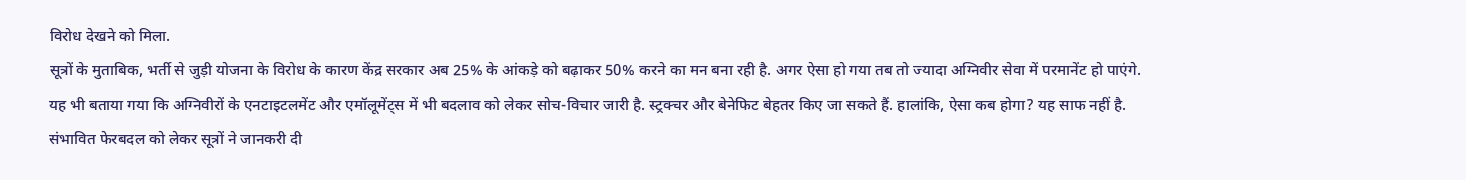विरोध देखने को मिला.
सूत्रों के मुताबिक, भर्ती से जुड़ी योजना के विरोध के कारण केंद्र सरकार अब 25% के आंकड़े को बढ़ाकर 50% करने का मन बना रही है. अगर ऐसा हो गया तब तो ज्यादा अग्निवीर सेवा में परमानेंट हो पाएंगे.
यह भी बताया गया कि अग्निवीरों के एनटाइटलमेंट और एमॉलूमेंट्स में भी बदलाव को लेकर सोच-विचार जारी है. स्ट्रक्चर और बेनेफिट बेहतर किए जा सकते हैं. हालांकि, ऐसा कब होगा? यह साफ नहीं है.
संभावित फेरबदल को लेकर सूत्रों ने जानकरी दी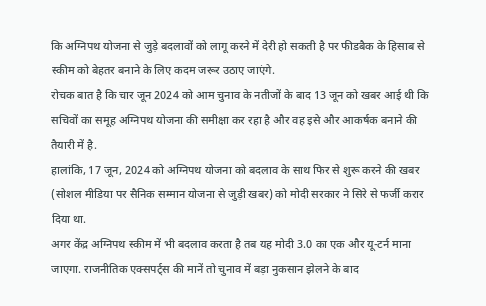कि अग्निपथ योजना से जुड़े बदलावों को लागू करने में देरी हो सकती है पर फीडबैक के हिसाब से स्कीम को बेहतर बनाने के लिए कदम जरूर उठाए जाएंगे.
रोचक बात है कि चार जून 2024 को आम चुनाव के नतीजों के बाद 13 जून को खबर आई थी कि सचिवों का समूह अग्निपथ योजना की समीक्षा कर रहा है और वह इसे और आकर्षक बनाने की तैयारी में है.
हालांकि, 17 जून, 2024 को अग्निपथ योजना को बदलाव के साथ फिर से शुरू करने की खबर (सोशल मीडिया पर सैनिक सम्मान योजना से जुड़ी खबर) को मोदी सरकार ने सिरे से फर्जी करार दिया था.
अगर केंद्र अग्निपथ स्कीम में भी बदलाव करता है तब यह मोदी 3.0 का एक और यू-टर्न माना जाएगा. राजनीतिक एक्सपर्ट्स की मानें तो चुनाव में बड़ा नुकसान झेलने के बाद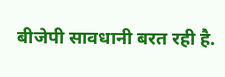बीजेपी सावधानी बरत रही है.